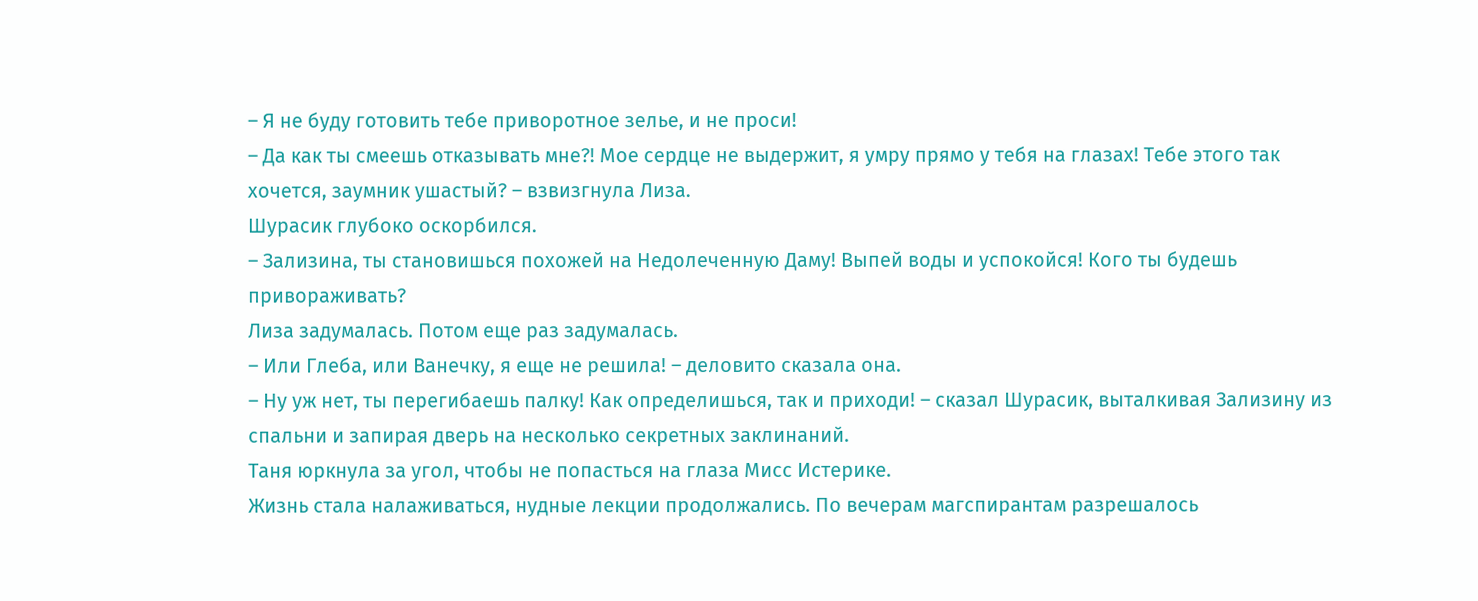– Я не буду готовить тебе приворотное зелье, и не проси!
– Да как ты смеешь отказывать мне?! Мое сердце не выдержит, я умру прямо у тебя на глазах! Тебе этого так хочется, заумник ушастый? – взвизгнула Лиза.
Шурасик глубоко оскорбился.
– Зализина, ты становишься похожей на Недолеченную Даму! Выпей воды и успокойся! Кого ты будешь привораживать?
Лиза задумалась. Потом еще раз задумалась.
– Или Глеба, или Ванечку, я еще не решила! – деловито сказала она.
– Ну уж нет, ты перегибаешь палку! Как определишься, так и приходи! – сказал Шурасик, выталкивая Зализину из спальни и запирая дверь на несколько секретных заклинаний.
Таня юркнула за угол, чтобы не попасться на глаза Мисс Истерике.
Жизнь стала налаживаться, нудные лекции продолжались. По вечерам магспирантам разрешалось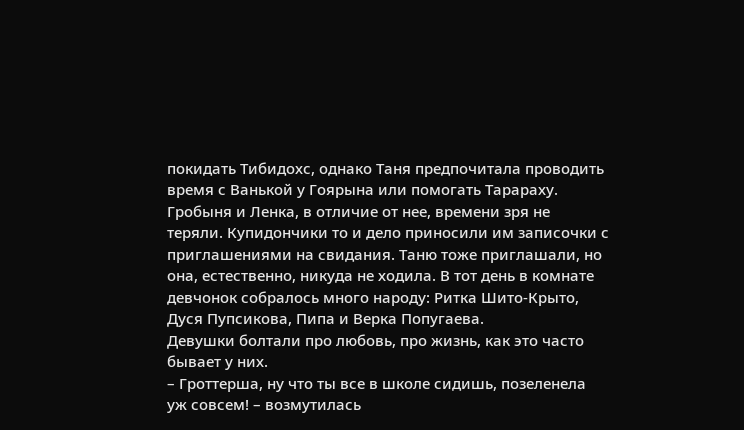покидать Тибидохс, однако Таня предпочитала проводить время с Ванькой у Гоярына или помогать Тарараху. Гробыня и Ленка, в отличие от нее, времени зря не теряли. Купидончики то и дело приносили им записочки с приглашениями на свидания. Таню тоже приглашали, но она, естественно, никуда не ходила. В тот день в комнате девчонок собралось много народу: Ритка Шито-Крыто, Дуся Пупсикова, Пипа и Верка Попугаева.
Девушки болтали про любовь, про жизнь, как это часто бывает у них.
– Гроттерша, ну что ты все в школе сидишь, позеленела уж совсем! – возмутилась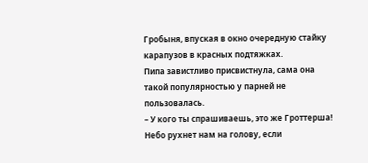Гробыня, впуская в окно очередную стайку карапузов в красных подтяжках.
Пипа завистливо присвистнула, сама она такой популярностью у парней не пользовалась.
– У кого ты спрашиваешь, это же Гроттерша! Небо рухнет нам на голову, если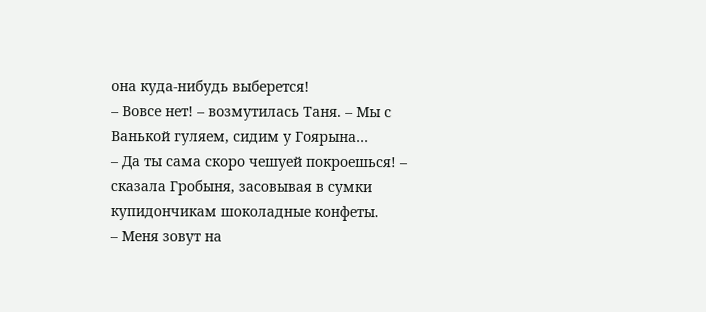она куда-нибудь выберется!
– Вовсе нет! – возмутилась Таня. – Мы с Ванькой гуляем, сидим у Гоярына…
– Да ты сама скоро чешуей покроешься! – сказала Гробыня, засовывая в сумки купидончикам шоколадные конфеты.
– Меня зовут на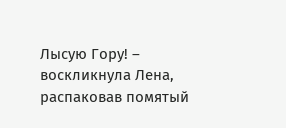Лысую Гору! – воскликнула Лена, распаковав помятый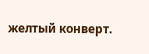желтый конверт.